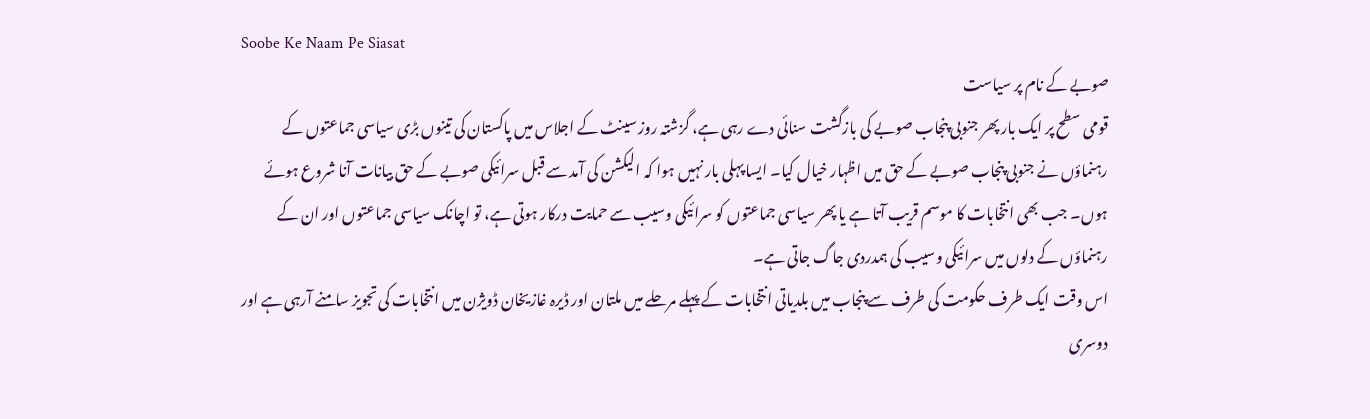Soobe Ke Naam Pe Siasat
صوبے کے نام پر سیاست
قومی سطح پر ایک بار پھر جنوبی پنجاب صوبے کی بازگشت سنائی دے رہی ہے، گزشتہ روز سینٹ کے اجلاس میں پاکستان کی تینوں بڑی سیاسی جماعتوں کے رہنماؤں نے جنوبی پنجاب صوبے کے حق میں اظہار خیال کیا۔ ایسا پہلی بار نہیں ہوا کہ الیکشن کی آمد سے قبل سرائیکی صوبے کے حق بیانات آنا شروع ہوئے ہوں۔ جب بھی انتخابات کا موسم قریب آتا ہے یا پھر سیاسی جماعتوں کو سرائیکی وسیب سے حمایت درکار ہوتی ہے، تو اچانک سیاسی جماعتوں اور ان کے رہنماؤں کے دلوں میں سرائیکی وسیب کی ہمدردی جاگ جاتی ہے۔
اس وقت ایک طرف حکومت کی طرف سے پنجاب میں بلدیاتی انتخابات کے پہلے مرحلے میں ملتان اور ڈیرہ غازیخان ڈویژن میں انتخابات کی تجویز سامنے آرہی ہے اور دوسری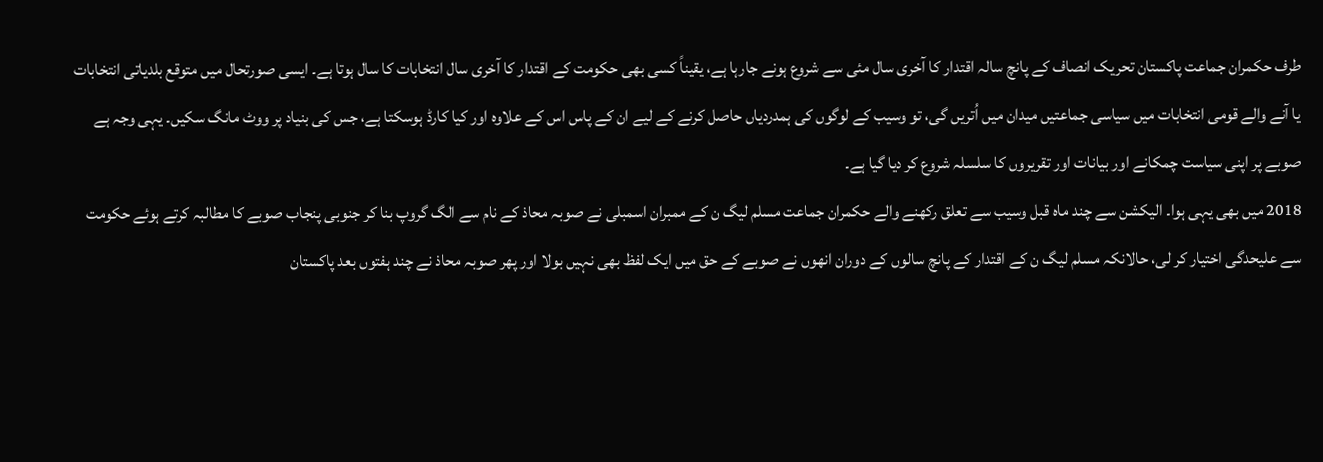طرف حکمران جماعت پاکستان تحریک انصاف کے پانچ سالہ اقتدار کا آخری سال مئی سے شروع ہونے جارہا ہے، یقیناً کسی بھی حکومت کے اقتدار کا آخری سال انتخابات کا سال ہوتا ہے۔ ایسی صورتحال میں متوقع بلدیاتی انتخابات یا آنے والے قومی انتخابات میں سیاسی جماعتیں میدان میں اُتریں گی، تو وسیب کے لوگوں کی ہمدردیاں حاصل کرنے کے لیے ان کے پاس اس کے علاوہ اور کیا کارڈ ہوسکتا ہے، جس کی بنیاد پر ووٹ مانگ سکیں۔ یہی وجہ ہے صوبے پر اپنی سیاست چمکانے اور بیانات اور تقریروں کا سلسلہ شروع کر دیا گیا ہے۔
2018 میں بھی یہی ہوا۔ الیکشن سے چند ماہ قبل وسیب سے تعلق رکھنے والے حکمران جماعت مسلم لیگ ن کے ممبران اسمبلی نے صوبہ محاذ کے نام سے الگ گروپ بنا کر جنوبی پنجاب صوبے کا مطالبہ کرتے ہوئے حکومت سے علیحدگی اختیار کر لی، حالانکہ مسلم لیگ ن کے اقتدار کے پانچ سالوں کے دوران انھوں نے صوبے کے حق میں ایک لفظ بھی نہیں بولا اور پھر صوبہ محاذ نے چند ہفتوں بعد پاکستان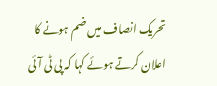تحریک انصاف میں ضم ہونے کا اعلان کرتے ہوئے کہا کہ پی ٹی آئی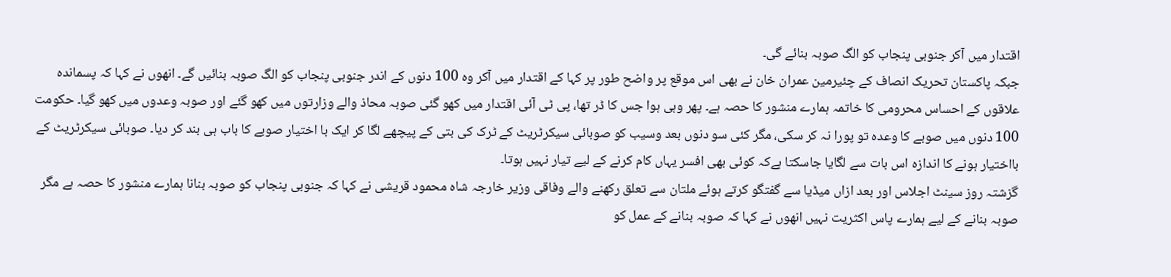اقتدار میں آکر جنوبی پنجاب کو الگ صوبہ بنائے گی۔
جبکہ پاکستان تحریک انصاف کے چئیرمین عمران خان نے بھی اس موقع پر واضح طور پر کہا کے اقتدار میں آکر وہ 100 دنوں کے اندر جنوبی پنجاب کو الگ صوبہ بنائیں گے۔ انھوں نے کہا کہ پسماندہ علاقوں کے احساس محرومی کا خاتمہ ہمارے منشور کا حصہ ہے۔ پھر وہی ہوا جس کا ڈر تھا، پی ٹی آئی اقتدار میں کھو گئی صوبہ محاذ والے وزارتوں میں کھو گئے اور صوبہ وعدوں میں کھو گیا۔ حکومت 100 دنوں میں صوبے کا وعدہ تو پورا نہ کر سکی، مگر کئی سو دنوں بعد وسیب کو صوبائی سیکرٹریٹ کے ٹرک کی بتی کے پیچھے لگا کر ایک با اختیار صوبے کا باب ہی بند کر دیا۔ صوبائی سیکرٹریٹ کے بااختیار ہونے کا اندازہ اس بات سے لگایا جاسکتا ہےکہ کوئی بھی افسر یہاں کام کرنے کے لیے تیار نہیں ہوتا۔
گزشتہ روز سینٹ اجلاس اور بعد ازاں میڈیا سے گفتگو کرتے ہوئے ملتان سے تعلق رکھنے والے وفاقی وزیر خارجہ شاہ محمود قریشی نے کہا کہ جنوبی پنجاب کو صوبہ بنانا ہمارے منشور کا حصہ ہے مگر صوبہ بنانے کے لیے ہمارے پاس اکثریت نہیں انھوں نے کہا کہ صوبہ بنانے کے عمل کو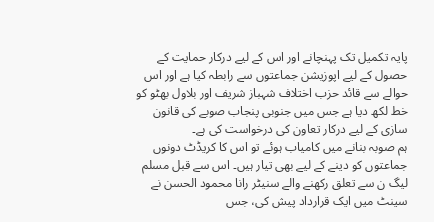پایہ تکمیل تک پہنچانے اور اس کے لیے درکار حمایت کے حصول کے لیے اپوزیشن جماعتوں سے رابطہ کیا ہے اور اس حوالے سے قائد حزب اختلاف شہباز شریف اور بلاول بھٹو کو خط لکھ دیا ہے جس میں جنوبی پنجاب صوبے کی قانون سازی کے لیے درکار تعاون کی درخواست کی ہے۔
ہم صوبہ بنانے میں کامیاب ہوئے تو اس کا کریڈٹ دونوں جماعتوں کو دینے کے لیے بھی تیار ہیں۔ اس سے قبل مسلم لیگ ن سے تعلق رکھنے والے سنیٹر رانا محمود الحسن نے سینٹ میں ایک قرارداد پیش کی، جس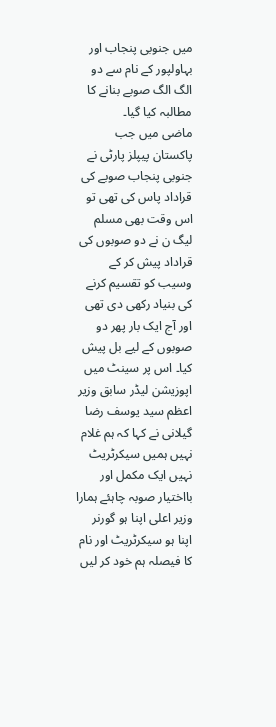میں جنوبی پنجاب اور بہاولپور کے نام سے دو الگ الگ صوبے بنانے کا مطالبہ کیا گیا۔
ماضی میں جب پاکستان پیپلز پارٹی نے جنوبی پنجاب صوبے کی قراداد پاس کی تھی تو اس وقت بھی مسلم لیگ ن نے دو صوبوں کی قراداد پیش کر کے وسیب کو تقسیم کرنے کی بنیاد رکھی دی تھی اور آج ایک بار پھر دو صوبوں کے لیے بل پیش کیا۔ اس پر سینٹ میں اپوزیشن لیڈر سابق وزیر اعظم سید یوسف رضا گیلانی نے کہا کہ ہم غلام نہیں ہمیں سیکرٹریٹ نہیں ایک مکمل اور بااختیار صوبہ چاہئے ہمارا وزیر اعلی اپنا ہو گورنر اپنا ہو سیکرٹریٹ اور نام کا فیصلہ ہم خود کر لیں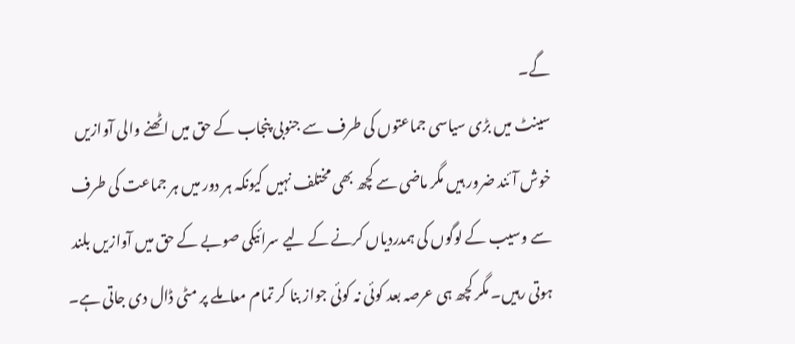گے۔
سینٹ میں بڑی سیاسی جماعتوں کی طرف سے جنوبی پنجاب کے حق میں اٹھنے والی آوازیں خوش آئند ضرور ہیں مگر ماضی سے کچھ بھی مختلف نہیں کیونکہ ہر دور میں ہر جماعت کی طرف سے وسیب کے لوگوں کی ہمدردیاں کرنے کے لیے سرائیکی صوبے کے حق میں آوازیں بلند ہوتی رہیں۔ مگر کچھ ہی عرصہ بعد کوئی نہ کوئی جواز بنا کر تمام معاملے پر مٹی ڈال دی جاتی ہے۔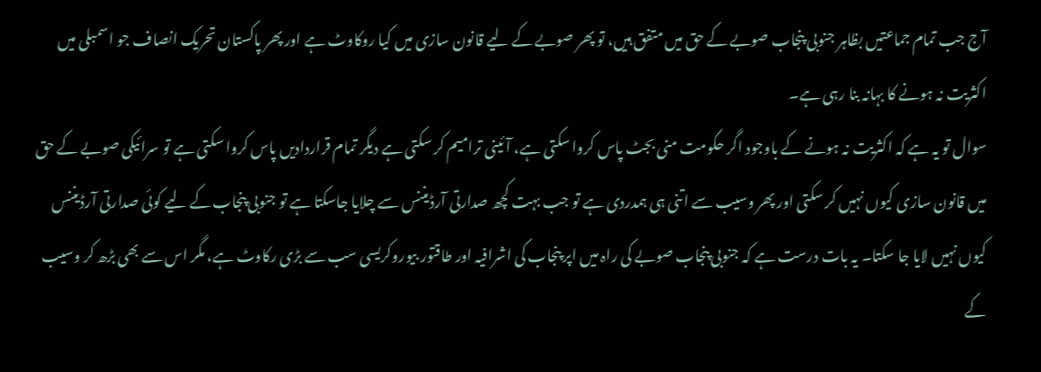آج جب تمام جماعتیں بظاہر جنوبی پنجاب صوبے کے حق میں متفق ہیں، تو پھر صوبے کے لیے قانون سازی میں کیا روکاوٹ ہے اور پھر پاکستان تحریک انصاف جو اسمبلی میں اکثریت نہ ہونے کا بہانہ بنا رہی ہے۔
سوال تو یہ ہے کہ اکثریت نہ ہونے کے باوجود اگر حکومت منی بجٹ پاس کروا سکتی ہے، آئینی ترامیم کر سکتی ہے دیگر تمام قراردادیں پاس کروا سکتی ہے تو سرائیکی صوبے کے حق میں قانون سازی کیوں نہیں کر سکتی اور پھر وسیب سے اتنی ہی ہمدردی ہے تو جب بہت کچھ صدارتی آرڈیننس سے چلایا جاسکتا ہے تو جنوبی پنجاب کے لیے کوئی صدارتی آرڈیننس کیوں نہیں لایا جا سکتا۔ یہ بات درست ہے کہ جنوبی پنجاب صوبے کی راہ میں اپر پنجاب کی اشرافیہ اور طاقتور بیوروکریسی سب سے بڑی رکاوٹ ہے، مگر اس سے بھی بڑھ کر وسیب کے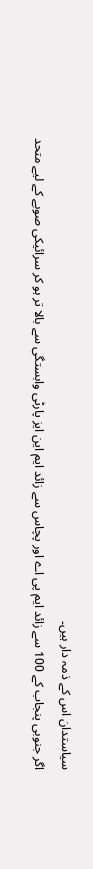سیاستدان اس کے ذمہ دار ہیں۔
اگر جنوبی پنجاب کے 100 سے زائد ایم پی اے اور پچاس سے زائد ایم این ایز پارٹی وابستگی سے بالا تر ہو کر سرائیکی صوبے کے لیے متحد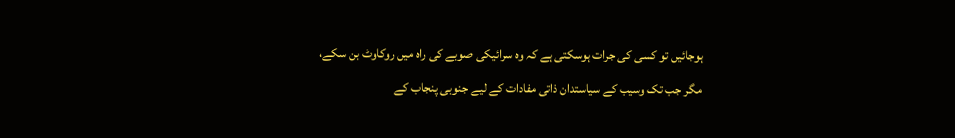ہوجائیں تو کسی کی جرات ہوسکتی ہے کہ وہ سرائیکی صوبے کی راہ میں روکاوٹ بن سکے، مگر جب تک وسیب کے سیاستدان ذاتی مفادات کے لیے جنوبی پنجاب کے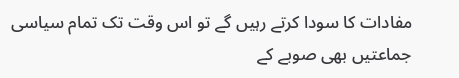مفادات کا سودا کرتے رہیں گے تو اس وقت تک تمام سیاسی جماعتیں بھی صوبے کے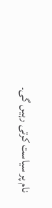نام پر سیاست کرتی رہیں گی۔